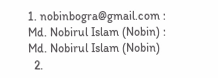1. nobinbogra@gmail.com : Md. Nobirul Islam (Nobin) : Md. Nobirul Islam (Nobin)
  2.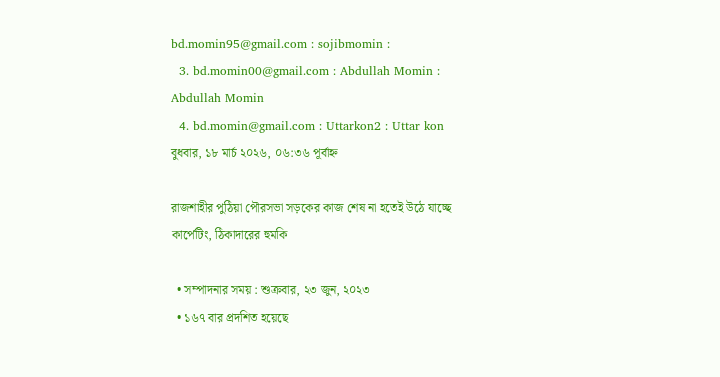bd.momin95@gmail.com : sojibmomin :
  3. bd.momin00@gmail.com : Abdullah Momin : Abdullah Momin
  4. bd.momin@gmail.com : Uttarkon2 : Uttar kon
বুধবার, ১৮ মার্চ ২০২৬, ০৬:৩৬ পূর্বাহ্ন

রাজশাহীর পুঠিয়া পৌরসভা সড়কের কাজ শেষ না হতেই উঠে যাচ্ছে কার্পেটিং, ঠিকাদারের হুমকি

  • সম্পাদনার সময় : শুক্রবার, ২৩ জুন, ২০২৩
  • ১৬৭ বার প্রদশিত হয়েছে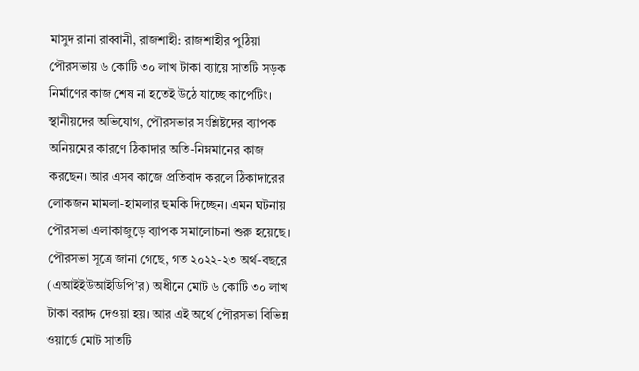মাসুদ রানা রাব্বানী, রাজশাহী: রাজশাহীর পুঠিয়া পৌরসভায় ৬ কোটি ৩০ লাখ টাকা ব্যায়ে সাতটি সড়ক নির্মাণের কাজ শেষ না হতেই উঠে যাচ্ছে কার্পেটিং। স্থানীয়দের অভিযোগ, পৌরসভার সংশ্লিষ্টদের ব্যাপক অনিয়মের কারণে ঠিকাদার অতি-নিম্নমানের কাজ করছেন। আর এসব কাজে প্রতিবাদ করলে ঠিকাদারের লোকজন মামলা-হামলার হুমকি দিচ্ছেন। এমন ঘটনায় পৌরসভা এলাকাজুড়ে ব্যাপক সমালোচনা শুরু হয়েছে। পৌরসভা সূত্রে জানা গেছে, গত ২০২২-২৩ অর্থ-বছরে (এআইইউআইডিপি’র) অধীনে মোট ৬ কোটি ৩০ লাখ টাকা বরাদ্দ দেওয়া হয়। আর এই অর্থে পৌরসভা বিভিন্ন ওয়ার্ডে মোট সাতটি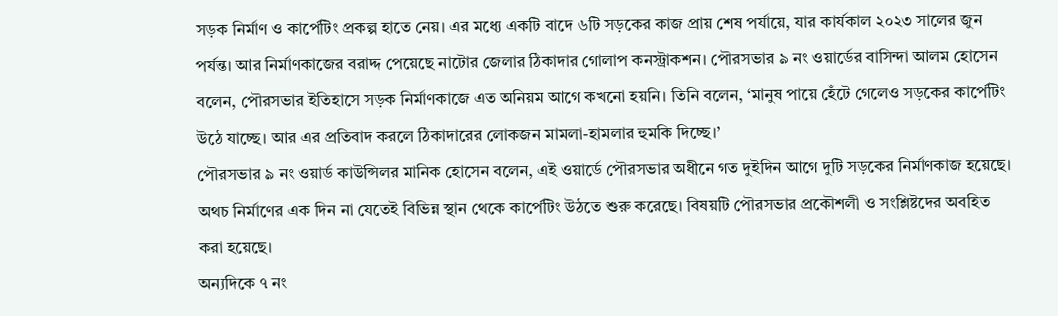সড়ক নির্মাণ ও কার্পেটিং প্রকল্প হাতে নেয়। এর মধ্যে একটি বাদে ৬টি সড়কের কাজ প্রায় শেষ পর্যায়ে, যার কার্যকাল ২০২৩ সালের জুন পর্যন্ত। আর নির্মাণকাজের বরাদ্দ পেয়েছে নাটোর জেলার ঠিকাদার গোলাপ কনস্ট্রাকশন। পৌরসভার ৯ নং ওয়ার্ডের বাসিন্দা আলম হোসেন বলেন, পৌরসভার ইতিহাসে সড়ক নির্মাণকাজে এত অনিয়ম আগে কখনো হয়নি। তিনি বলেন, ‘মানুষ পায়ে হেঁটে গেলেও সড়কের কার্পেটিং উঠে যাচ্ছে। আর এর প্রতিবাদ করলে ঠিকাদারের লোকজন মামলা-হামলার হুমকি দিচ্ছে।’
পৌরসভার ৯ নং ওয়ার্ড কাউন্সিলর মানিক হোসেন বলেন, এই ওয়ার্ডে পৌরসভার অধীনে গত দুইদিন আগে দুটি সড়কের নির্মাণকাজ হয়েছে। অথচ নির্মাণের এক দিন না যেতেই বিভিন্ন স্থান থেকে কার্পেটিং উঠতে শুরু করেছে। বিষয়টি পৌরসভার প্রকৌশলী ও সংশ্লিষ্টদের অবহিত করা হয়েছে।
অন্যদিকে ৭ নং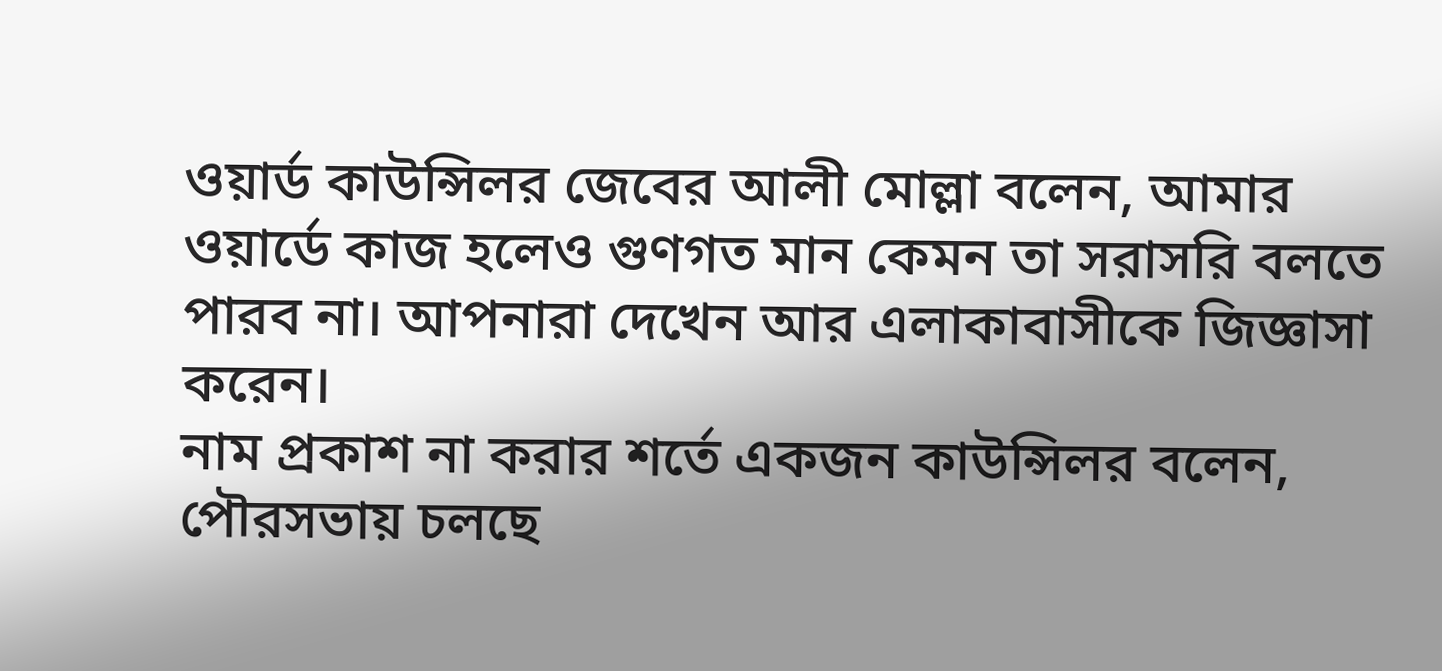ওয়ার্ড কাউন্সিলর জেবের আলী মোল্লা বলেন, আমার ওয়ার্ডে কাজ হলেও গুণগত মান কেমন তা সরাসরি বলতে পারব না। আপনারা দেখেন আর এলাকাবাসীকে জিজ্ঞাসা করেন।
নাম প্রকাশ না করার শর্তে একজন কাউন্সিলর বলেন, পৌরসভায় চলছে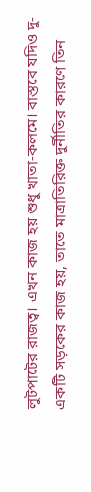লুটপাটের রাজত্ব। এখন কাজ হয় শুধু খাতা-কলমে। বাস্তবে যদিও দু-একটি সড়কের কাজ হয়, তাতে মাত্রাতিরিক্ত দুর্নীতির কারণে তিন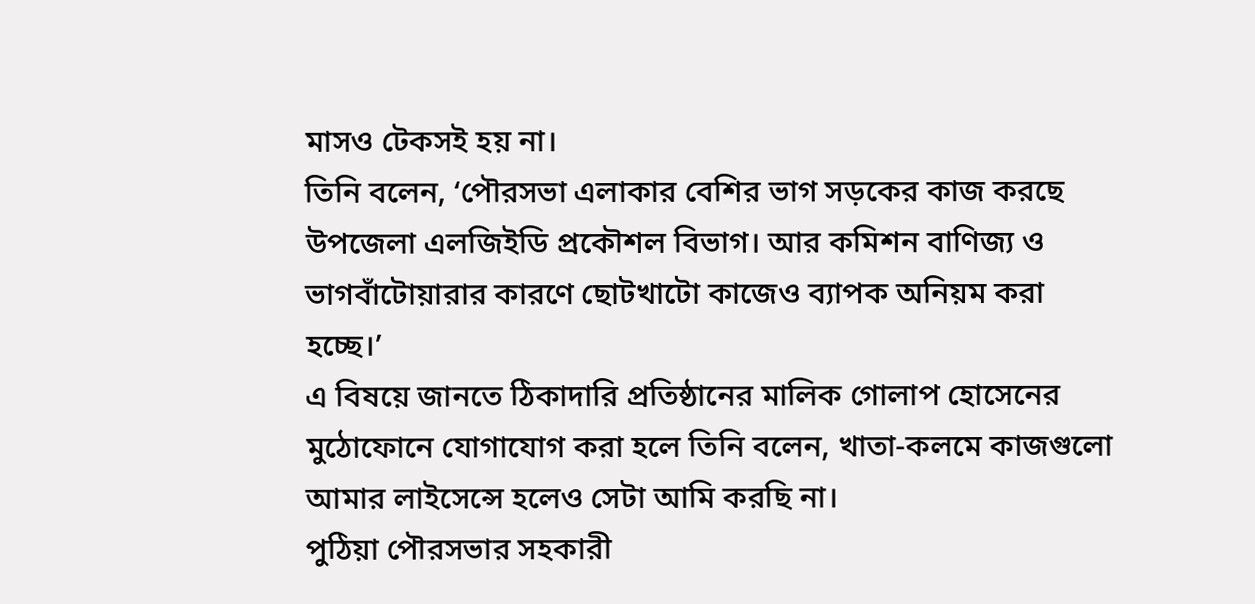মাসও টেকসই হয় না।
তিনি বলেন, ‘পৌরসভা এলাকার বেশির ভাগ সড়কের কাজ করছে উপজেলা এলজিইডি প্রকৌশল বিভাগ। আর কমিশন বাণিজ্য ও ভাগবাঁটোয়ারার কারণে ছোটখাটো কাজেও ব্যাপক অনিয়ম করা হচ্ছে।’
এ বিষয়ে জানতে ঠিকাদারি প্রতিষ্ঠানের মালিক গোলাপ হোসেনের মুঠোফোনে যোগাযোগ করা হলে তিনি বলেন, খাতা-কলমে কাজগুলো আমার লাইসেন্সে হলেও সেটা আমি করছি না।
পুঠিয়া পৌরসভার সহকারী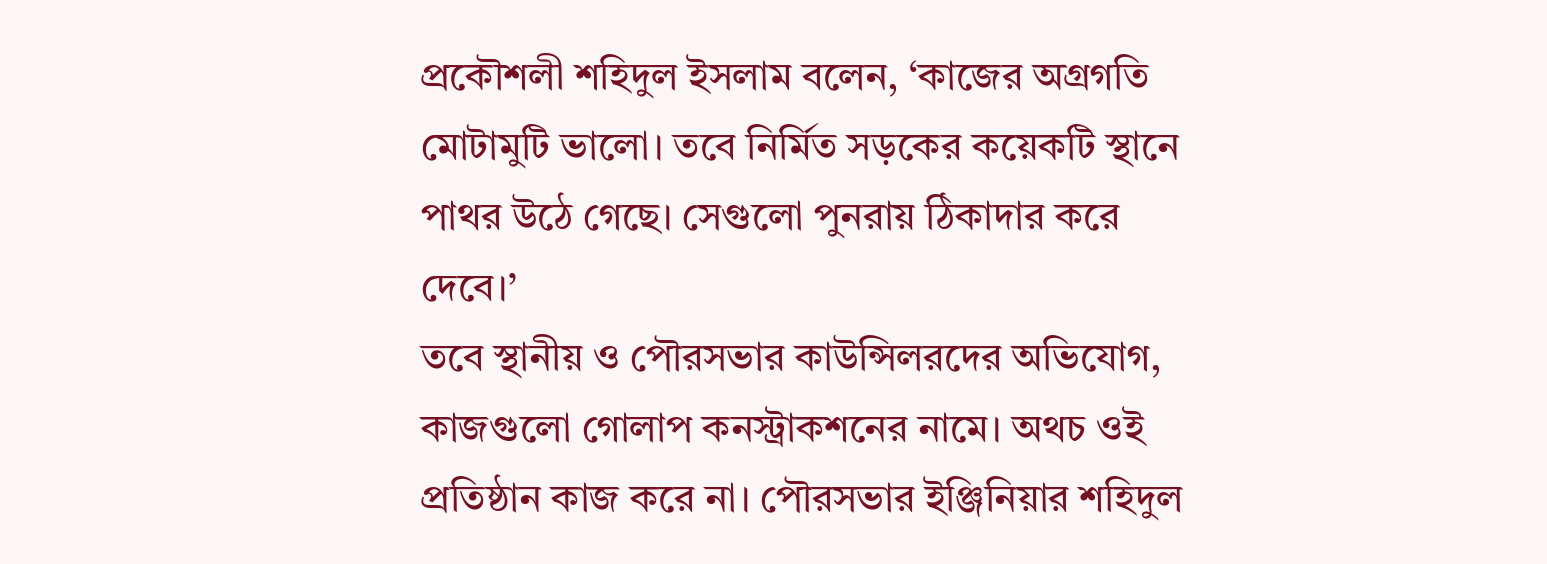প্রকৌশলী শহিদুল ইসলাম বলেন, ‘কাজের অগ্রগতি মোটামুটি ভালো। তবে নির্মিত সড়কের কয়েকটি স্থানে পাথর উঠে গেছে। সেগুলো পুনরায় ঠিকাদার করে দেবে।’
তবে স্থানীয় ও পৌরসভার কাউন্সিলরদের অভিযোগ, কাজগুলো গোলাপ কনস্ট্রাকশনের নামে। অথচ ওই প্রতিষ্ঠান কাজ করে না। পৌরসভার ইঞ্জিনিয়ার শহিদুল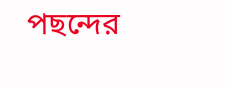পছন্দের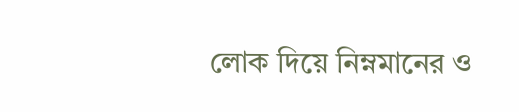লোক দিয়ে নিম্নমানের ও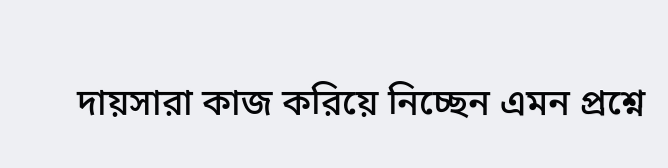দায়সারা কাজ করিয়ে নিচ্ছেন এমন প্রশ্নে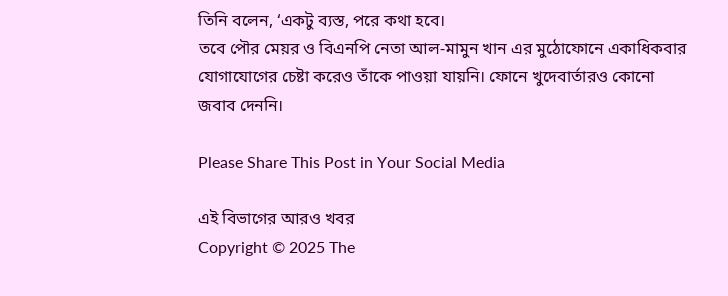তিনি বলেন, ‘একটু ব্যস্ত, পরে কথা হবে।
তবে পৌর মেয়র ও বিএনপি নেতা আল-মামুন খান এর মুঠোফোনে একাধিকবার যোগাযোগের চেষ্টা করেও তাঁকে পাওয়া যায়নি। ফোনে খুদেবার্তারও কোনো জবাব দেননি।

Please Share This Post in Your Social Media

এই বিভাগের আরও খবর
Copyright © 2025 The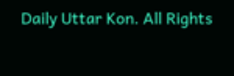Daily Uttar Kon. All Rights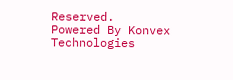Reserved.
Powered By Konvex Technologies